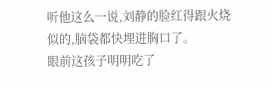听他这么一说,刘静的脸红得跟火烧似的,脑袋都快埋进胸口了。
眼前这孩子明明吃了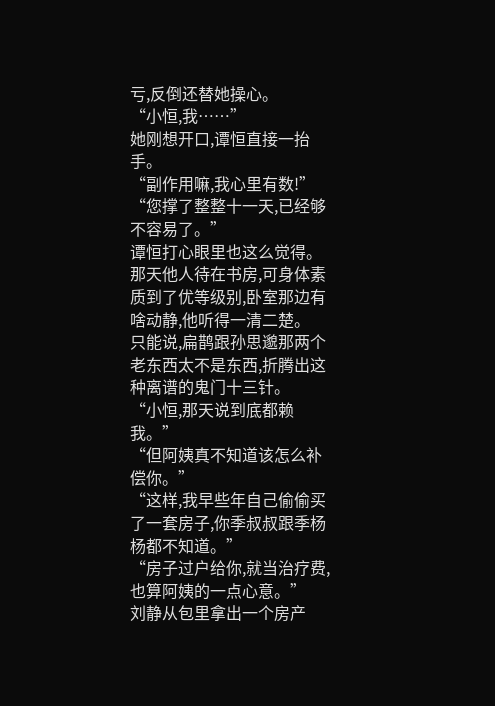亏,反倒还替她操心。
“小恒,我……”
她刚想开口,谭恒直接一抬手。
“副作用嘛,我心里有数!”
“您撑了整整十一天,已经够不容易了。”
谭恒打心眼里也这么觉得。
那天他人待在书房,可身体素质到了优等级别,卧室那边有啥动静,他听得一清二楚。
只能说,扁鹊跟孙思邈那两个老东西太不是东西,折腾出这种离谱的鬼门十三针。
“小恒,那天说到底都赖我。”
“但阿姨真不知道该怎么补偿你。”
“这样,我早些年自己偷偷买了一套房子,你季叔叔跟季杨杨都不知道。”
“房子过户给你,就当治疗费,也算阿姨的一点心意。”
刘静从包里拿出一个房产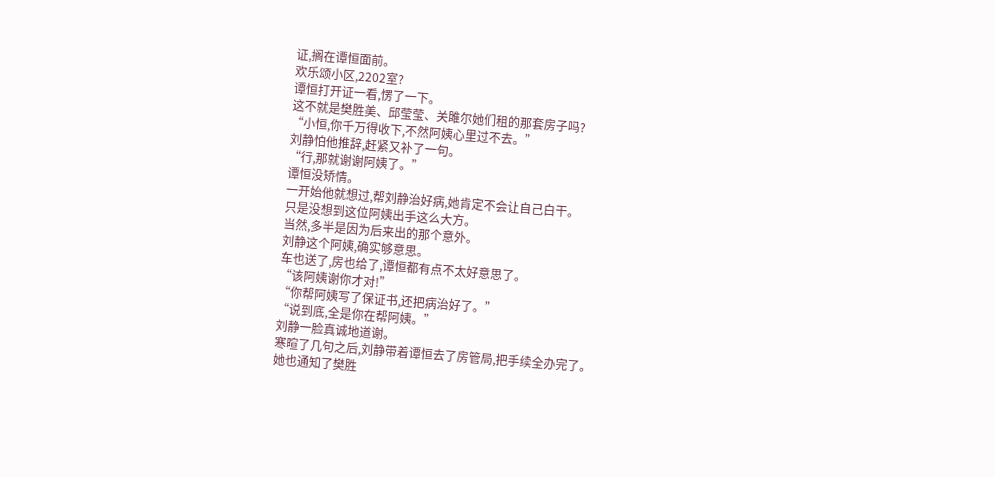证,搁在谭恒面前。
欢乐颂小区,2202室?
谭恒打开证一看,愣了一下。
这不就是樊胜美、邱莹莹、关雎尔她们租的那套房子吗?
“小恒,你千万得收下,不然阿姨心里过不去。”
刘静怕他推辞,赶紧又补了一句。
“行,那就谢谢阿姨了。”
谭恒没矫情。
一开始他就想过,帮刘静治好病,她肯定不会让自己白干。
只是没想到这位阿姨出手这么大方。
当然,多半是因为后来出的那个意外。
刘静这个阿姨,确实够意思。
车也送了,房也给了,谭恒都有点不太好意思了。
“该阿姨谢你才对!”
“你帮阿姨写了保证书,还把病治好了。”
“说到底,全是你在帮阿姨。”
刘静一脸真诚地道谢。
寒暄了几句之后,刘静带着谭恒去了房管局,把手续全办完了。
她也通知了樊胜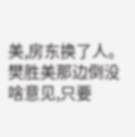美,房东换了人。
樊胜美那边倒没啥意见,只要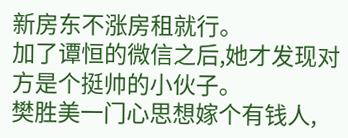新房东不涨房租就行。
加了谭恒的微信之后,她才发现对方是个挺帅的小伙子。
樊胜美一门心思想嫁个有钱人,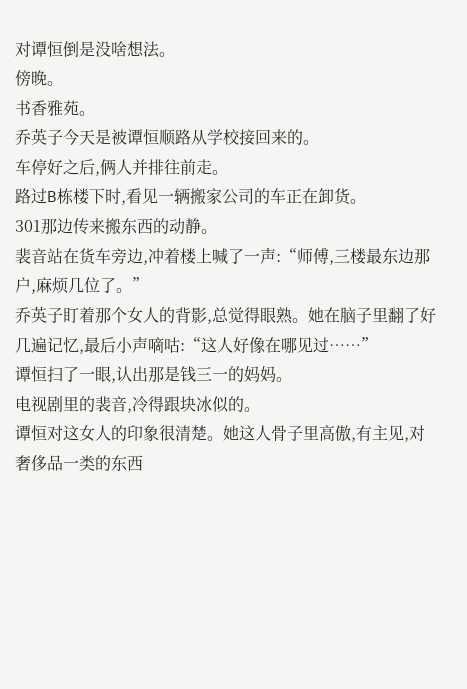对谭恒倒是没啥想法。
傍晚。
书香雅苑。
乔英子今天是被谭恒顺路从学校接回来的。
车停好之后,俩人并排往前走。
路过B栋楼下时,看见一辆搬家公司的车正在卸货。
301那边传来搬东西的动静。
裴音站在货车旁边,冲着楼上喊了一声:“师傅,三楼最东边那户,麻烦几位了。”
乔英子盯着那个女人的背影,总觉得眼熟。她在脑子里翻了好几遍记忆,最后小声嘀咕:“这人好像在哪见过……”
谭恒扫了一眼,认出那是钱三一的妈妈。
电视剧里的裴音,冷得跟块冰似的。
谭恒对这女人的印象很清楚。她这人骨子里高傲,有主见,对奢侈品一类的东西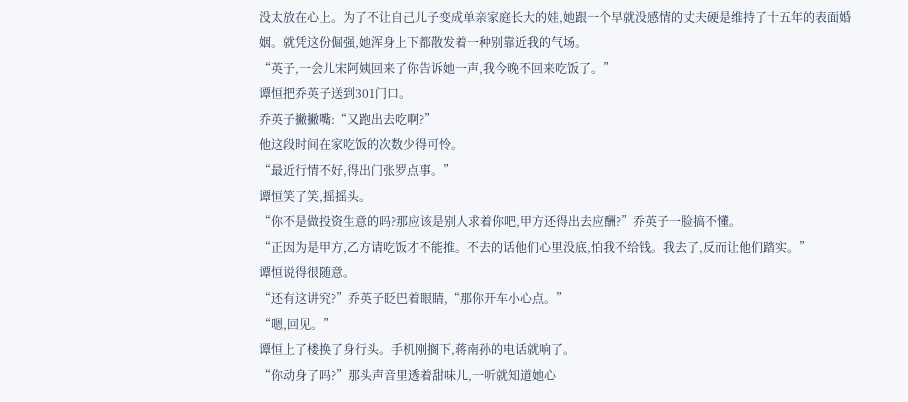没太放在心上。为了不让自己儿子变成单亲家庭长大的娃,她跟一个早就没感情的丈夫硬是维持了十五年的表面婚姻。就凭这份倔强,她浑身上下都散发着一种别靠近我的气场。
“英子,一会儿宋阿姨回来了你告诉她一声,我今晚不回来吃饭了。”
谭恒把乔英子送到301门口。
乔英子撇撇嘴:“又跑出去吃啊?”
他这段时间在家吃饭的次数少得可怜。
“最近行情不好,得出门张罗点事。”
谭恒笑了笑,摇摇头。
“你不是做投资生意的吗?那应该是别人求着你吧,甲方还得出去应酬?”乔英子一脸搞不懂。
“正因为是甲方,乙方请吃饭才不能推。不去的话他们心里没底,怕我不给钱。我去了,反而让他们踏实。”
谭恒说得很随意。
“还有这讲究?”乔英子眨巴着眼睛,“那你开车小心点。”
“嗯,回见。”
谭恒上了楼换了身行头。手机刚搁下,蒋南孙的电话就响了。
“你动身了吗?”那头声音里透着甜味儿,一听就知道她心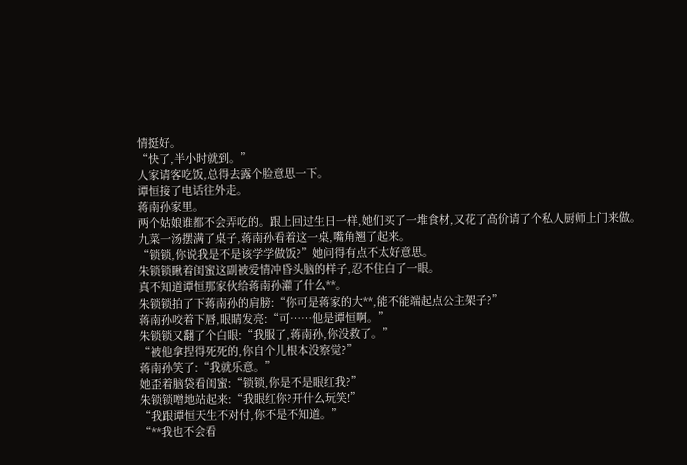情挺好。
“快了,半小时就到。”
人家请客吃饭,总得去露个脸意思一下。
谭恒接了电话往外走。
蒋南孙家里。
两个姑娘谁都不会弄吃的。跟上回过生日一样,她们买了一堆食材,又花了高价请了个私人厨师上门来做。
九菜一汤摆满了桌子,蒋南孙看着这一桌,嘴角翘了起来。
“锁锁,你说我是不是该学学做饭?”她问得有点不太好意思。
朱锁锁瞅着闺蜜这副被爱情冲昏头脑的样子,忍不住白了一眼。
真不知道谭恒那家伙给蒋南孙灌了什么**。
朱锁锁拍了下蒋南孙的肩膀:“你可是蒋家的大**,能不能端起点公主架子?”
蒋南孙咬着下唇,眼睛发亮:“可……他是谭恒啊。”
朱锁锁又翻了个白眼:“我服了,蒋南孙,你没救了。”
“被他拿捏得死死的,你自个儿根本没察觉?”
蒋南孙笑了:“我就乐意。”
她歪着脑袋看闺蜜:“锁锁,你是不是眼红我?”
朱锁锁噌地站起来:“我眼红你?开什么玩笑!”
“我跟谭恒天生不对付,你不是不知道。”
“**我也不会看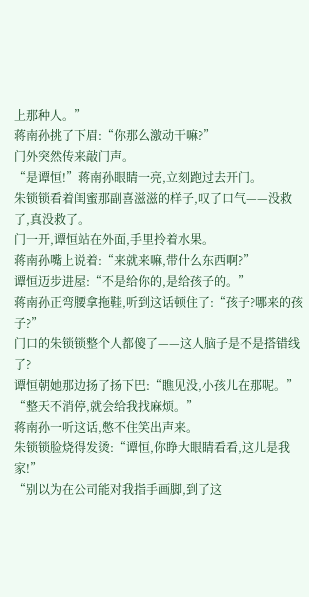上那种人。”
蒋南孙挑了下眉:“你那么激动干嘛?”
门外突然传来敲门声。
“是谭恒!”蒋南孙眼睛一亮,立刻跑过去开门。
朱锁锁看着闺蜜那副喜滋滋的样子,叹了口气——没救了,真没救了。
门一开,谭恒站在外面,手里拎着水果。
蒋南孙嘴上说着:“来就来嘛,带什么东西啊?”
谭恒迈步进屋:“不是给你的,是给孩子的。”
蒋南孙正弯腰拿拖鞋,听到这话顿住了:“孩子?哪来的孩子?”
门口的朱锁锁整个人都傻了——这人脑子是不是搭错线了?
谭恒朝她那边扬了扬下巴:“瞧见没,小孩儿在那呢。”
“整天不消停,就会给我找麻烦。”
蒋南孙一听这话,憋不住笑出声来。
朱锁锁脸烧得发烫:“谭恒,你睁大眼睛看看,这儿是我家!”
“别以为在公司能对我指手画脚,到了这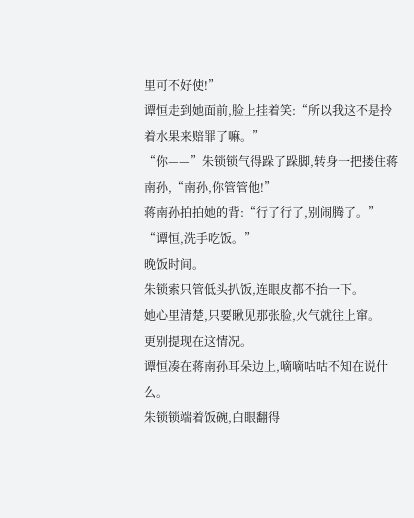里可不好使!”
谭恒走到她面前,脸上挂着笑:“所以我这不是拎着水果来赔罪了嘛。”
“你——”朱锁锁气得跺了跺脚,转身一把搂住蒋南孙,“南孙,你管管他!”
蒋南孙拍拍她的背:“行了行了,别闹腾了。”
“谭恒,洗手吃饭。”
晚饭时间。
朱锁索只管低头扒饭,连眼皮都不抬一下。
她心里清楚,只要瞅见那张脸,火气就往上窜。
更别提现在这情况。
谭恒凑在蒋南孙耳朵边上,嘀嘀咕咕不知在说什么。
朱锁锁端着饭碗,白眼翻得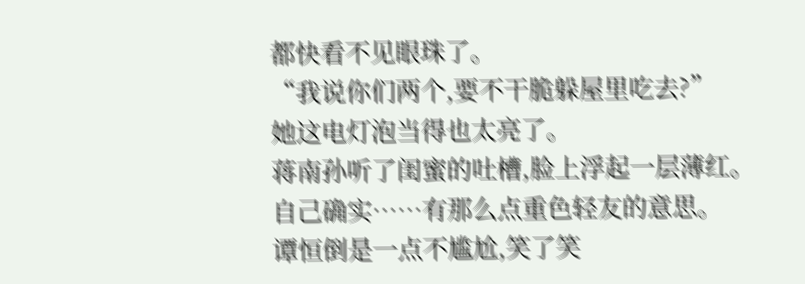都快看不见眼珠了。
“我说你们两个,要不干脆躲屋里吃去?”
她这电灯泡当得也太亮了。
蒋南孙听了闺蜜的吐槽,脸上浮起一层薄红。
自己确实……有那么点重色轻友的意思。
谭恒倒是一点不尴尬,笑了笑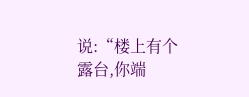说:“楼上有个露台,你端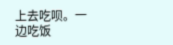上去吃呗。一边吃饭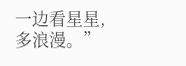一边看星星,多浪漫。”